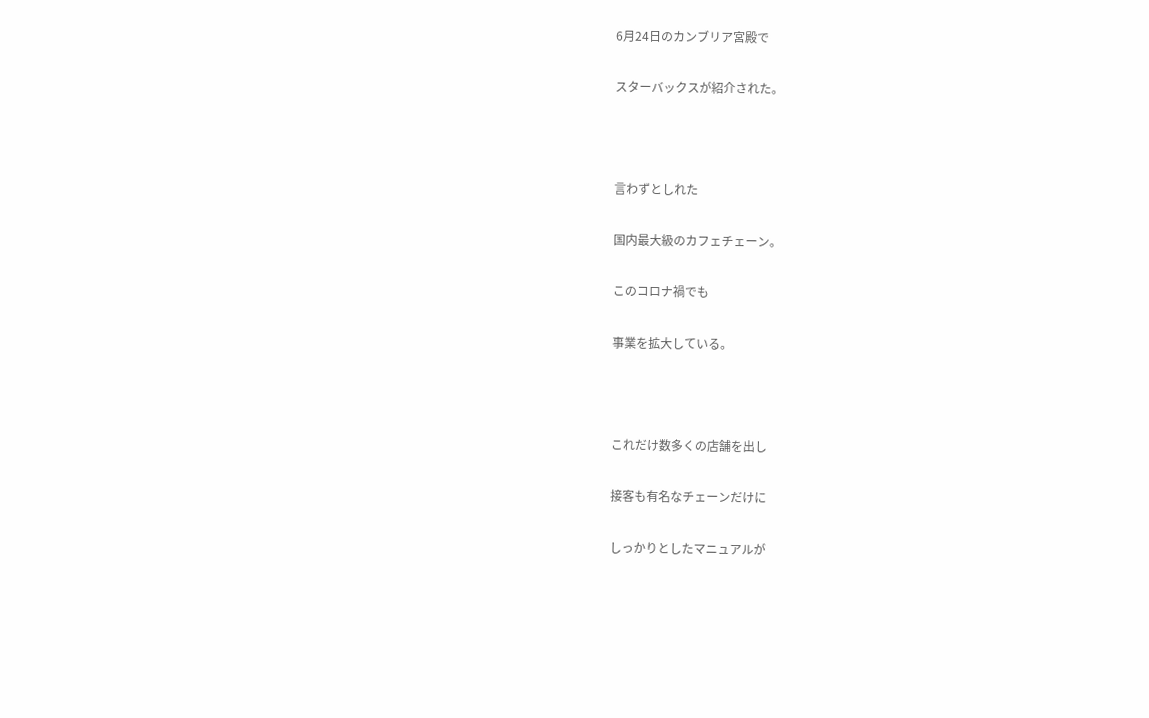6月24日のカンブリア宮殿で

スターバックスが紹介された。



言わずとしれた

国内最大級のカフェチェーン。

このコロナ禍でも

事業を拡大している。



これだけ数多くの店舗を出し

接客も有名なチェーンだけに

しっかりとしたマニュアルが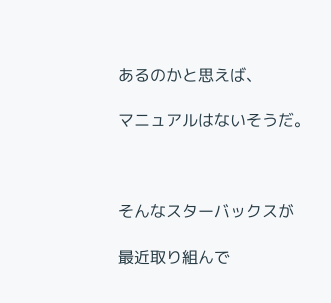あるのかと思えば、

マニュアルはないそうだ。



そんなスターバックスが

最近取り組んで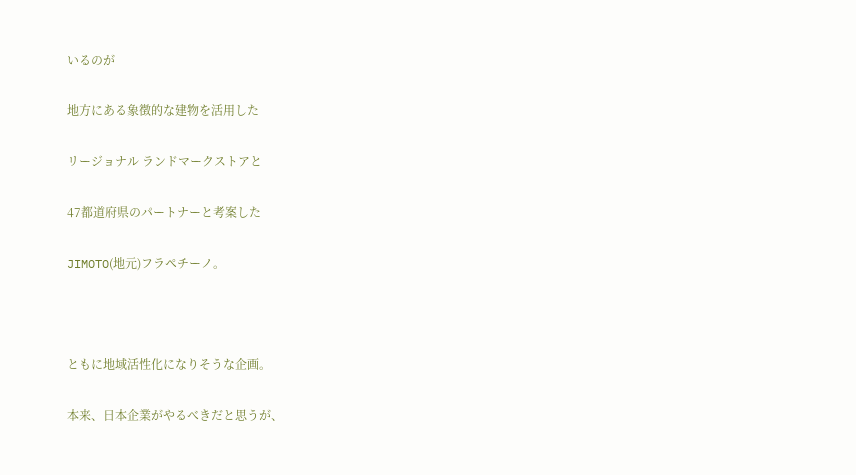いるのが

地方にある象徴的な建物を活用した

リージョナル ランドマークストアと

47都道府県のパートナーと考案した

JIMOTO(地元)フラペチーノ。



ともに地域活性化になりそうな企画。

本来、日本企業がやるべきだと思うが、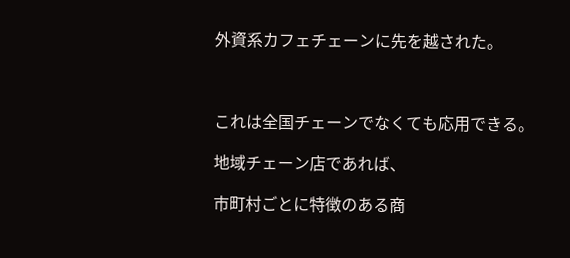外資系カフェチェーンに先を越された。



これは全国チェーンでなくても応用できる。

地域チェーン店であれば、

市町村ごとに特徴のある商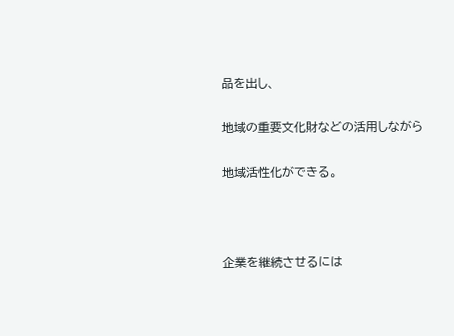品を出し、

地域の重要文化財などの活用しながら

地域活性化ができる。



企業を継続させるには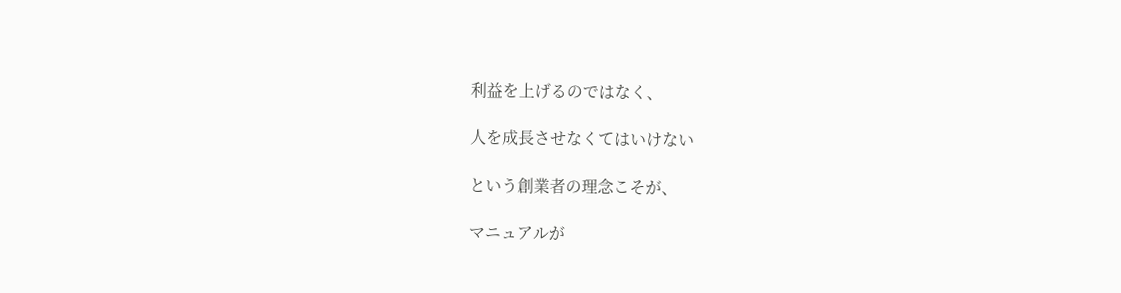利益を上げるのではなく、

人を成長させなくてはいけない

という創業者の理念こそが、

マニュアルが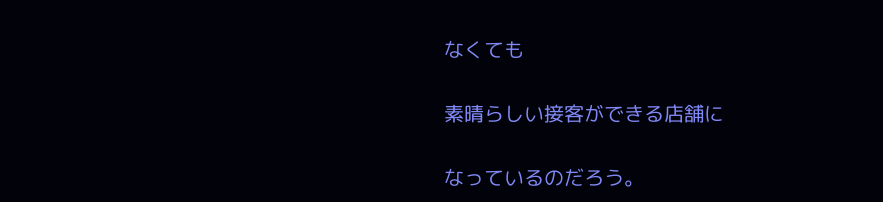なくても

素晴らしい接客ができる店舗に

なっているのだろう。